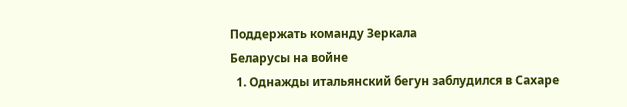Поддержать команду Зеркала
Беларусы на войне
  1. Однажды итальянский бегун заблудился в Сахаре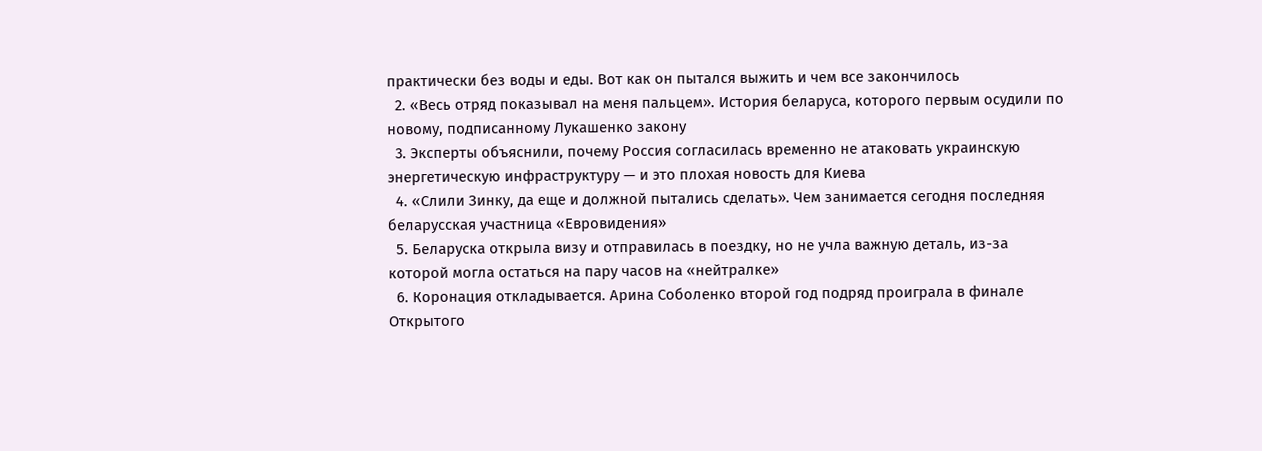практически без воды и еды. Вот как он пытался выжить и чем все закончилось
  2. «Весь отряд показывал на меня пальцем». История беларуса, которого первым осудили по новому, подписанному Лукашенко закону
  3. Эксперты объяснили, почему Россия согласилась временно не атаковать украинскую энергетическую инфраструктуру — и это плохая новость для Киева
  4. «Слили Зинку, да еще и должной пытались сделать». Чем занимается сегодня последняя беларусская участница «Евровидения»
  5. Беларуска открыла визу и отправилась в поездку, но не учла важную деталь, из-за которой могла остаться на пару часов на «нейтралке»
  6. Коронация откладывается. Арина Соболенко второй год подряд проиграла в финале Открытого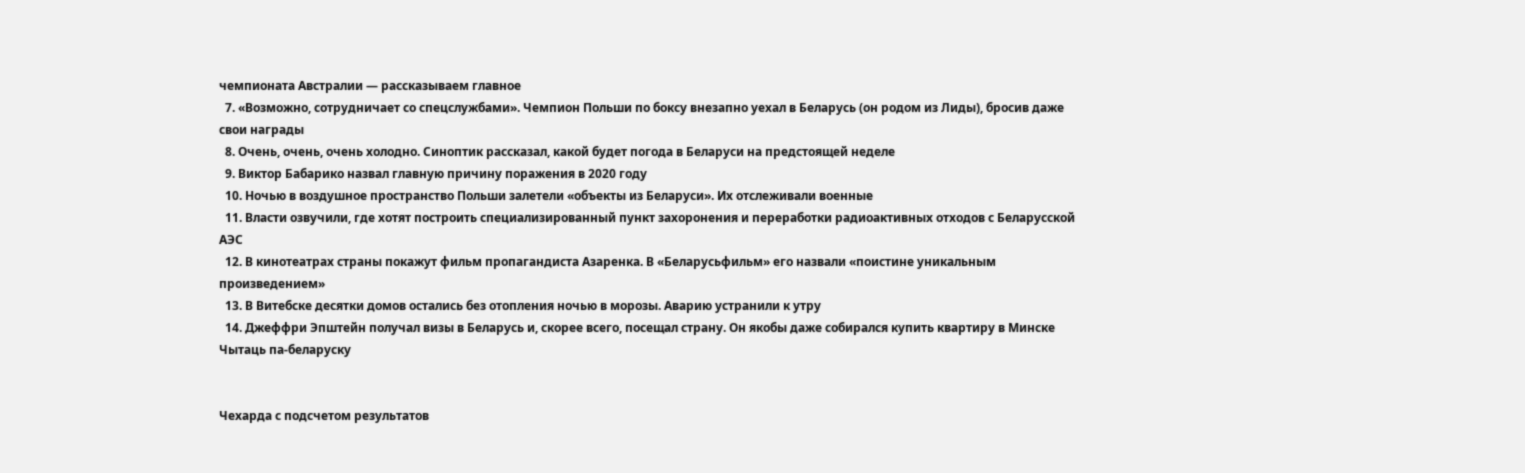чемпионата Австралии — рассказываем главное
  7. «Возможно, сотрудничает со спецслужбами». Чемпион Польши по боксу внезапно уехал в Беларусь (он родом из Лиды), бросив даже свои награды
  8. Очень, очень, очень холодно. Синоптик рассказал, какой будет погода в Беларуси на предстоящей неделе
  9. Виктор Бабарико назвал главную причину поражения в 2020 году
  10. Ночью в воздушное пространство Польши залетели «объекты из Беларуси». Их отслеживали военные
  11. Власти озвучили, где хотят построить специализированный пункт захоронения и переработки радиоактивных отходов с Беларусской АЭС
  12. В кинотеатрах страны покажут фильм пропагандиста Азаренка. В «Беларусьфильм» его назвали «поистине уникальным произведением»
  13. В Витебске десятки домов остались без отопления ночью в морозы. Аварию устранили к утру
  14. Джеффри Эпштейн получал визы в Беларусь и, скорее всего, посещал страну. Он якобы даже собирался купить квартиру в Минске
Чытаць па-беларуску


Чехарда с подсчетом результатов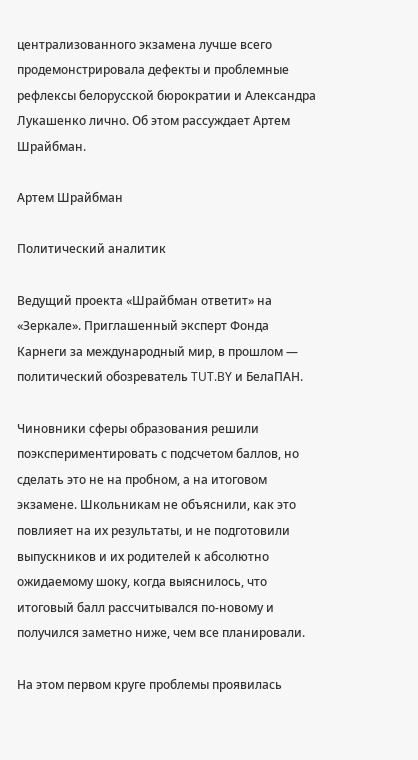централизованного экзамена лучше всего продемонстрировала дефекты и проблемные рефлексы белорусской бюрократии и Александра Лукашенко лично. Об этом рассуждает Артем Шрайбман.

Артем Шрайбман

Политический аналитик

Ведущий проекта «Шрайбман ответит» на «Зеркале». Приглашенный эксперт Фонда Карнеги за международный мир, в прошлом — политический обозреватель TUT.BY и БелаПАН.

Чиновники сферы образования решили поэкспериментировать с подсчетом баллов, но сделать это не на пробном, а на итоговом экзамене. Школьникам не объяснили, как это повлияет на их результаты, и не подготовили выпускников и их родителей к абсолютно ожидаемому шоку, когда выяснилось, что итоговый балл рассчитывался по-новому и получился заметно ниже, чем все планировали.

На этом первом круге проблемы проявилась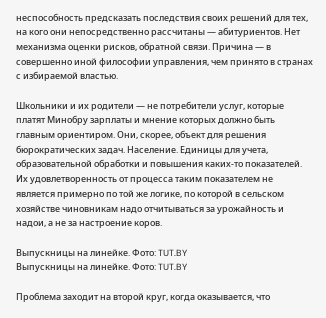неспособность предсказать последствия своих решений для тех, на кого они непосредственно рассчитаны — абитуриентов. Нет механизма оценки рисков, обратной связи. Причина — в совершенно иной философии управления, чем принято в странах с избираемой властью.

Школьники и их родители — не потребители услуг, которые платят Минобру зарплаты и мнение которых должно быть главным ориентиром. Они, скорее, объект для решения бюрократических задач. Население. Единицы для учета, образовательной обработки и повышения каких-то показателей. Их удовлетворенность от процесса таким показателем не является примерно по той же логике, по которой в сельском хозяйстве чиновникам надо отчитываться за урожайность и надои, а не за настроение коров.

Выпускницы на линейке. Фото: TUT.BY
Выпускницы на линейке. Фото: TUT.BY

Проблема заходит на второй круг, когда оказывается, что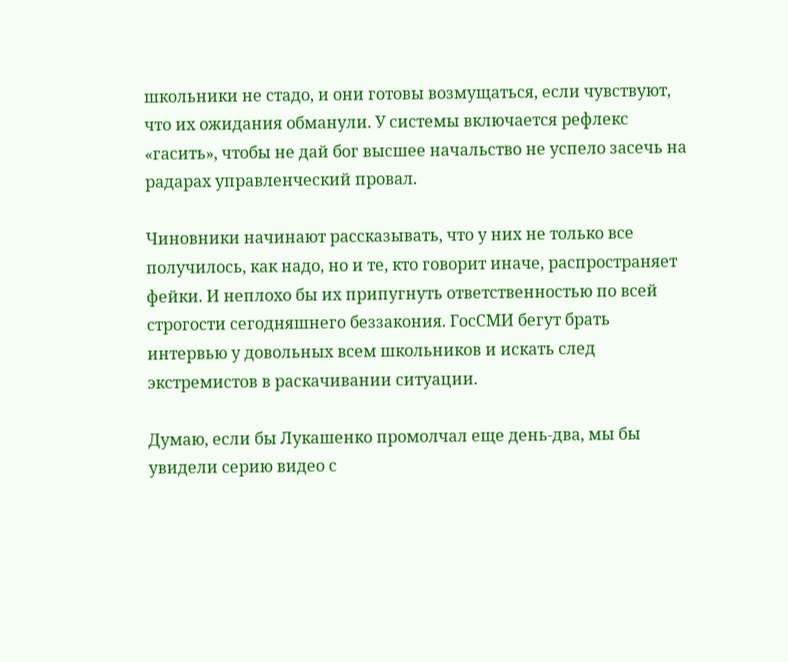школьники не стадо, и они готовы возмущаться, если чувствуют, что их ожидания обманули. У системы включается рефлекс «гасить», чтобы не дай бог высшее начальство не успело засечь на радарах управленческий провал.

Чиновники начинают рассказывать, что у них не только все получилось, как надо, но и те, кто говорит иначе, распространяет фейки. И неплохо бы их припугнуть ответственностью по всей строгости сегодняшнего беззакония. ГосСМИ бегут брать интервью у довольных всем школьников и искать след экстремистов в раскачивании ситуации.

Думаю, если бы Лукашенко промолчал еще день-два, мы бы увидели серию видео с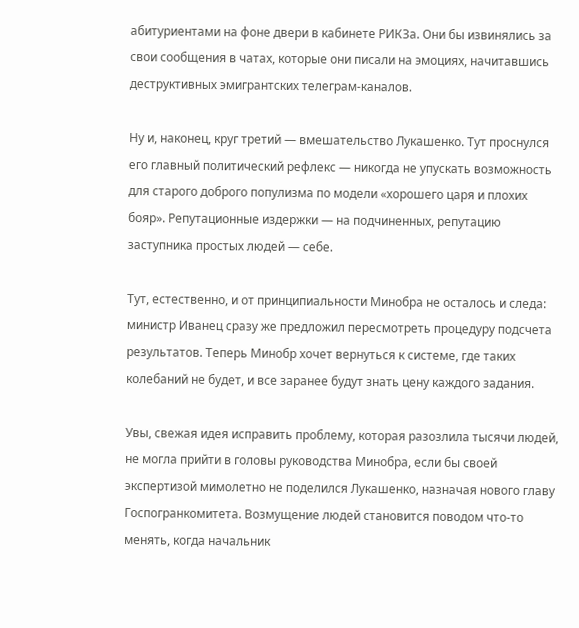абитуриентами на фоне двери в кабинете РИКЗа. Они бы извинялись за свои сообщения в чатах, которые они писали на эмоциях, начитавшись деструктивных эмигрантских телеграм-каналов.

Ну и, наконец, круг третий — вмешательство Лукашенко. Тут проснулся его главный политический рефлекс — никогда не упускать возможность для старого доброго популизма по модели «хорошего царя и плохих бояр». Репутационные издержки — на подчиненных, репутацию заступника простых людей — себе.

Тут, естественно, и от принципиальности Минобра не осталось и следа: министр Иванец сразу же предложил пересмотреть процедуру подсчета результатов. Теперь Минобр хочет вернуться к системе, где таких колебаний не будет, и все заранее будут знать цену каждого задания.

Увы, свежая идея исправить проблему, которая разозлила тысячи людей, не могла прийти в головы руководства Минобра, если бы своей экспертизой мимолетно не поделился Лукашенко, назначая нового главу Госпогранкомитета. Возмущение людей становится поводом что-то менять, когда начальник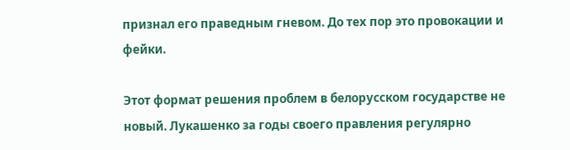признал его праведным гневом. До тех пор это провокации и фейки.

Этот формат решения проблем в белорусском государстве не новый. Лукашенко за годы своего правления регулярно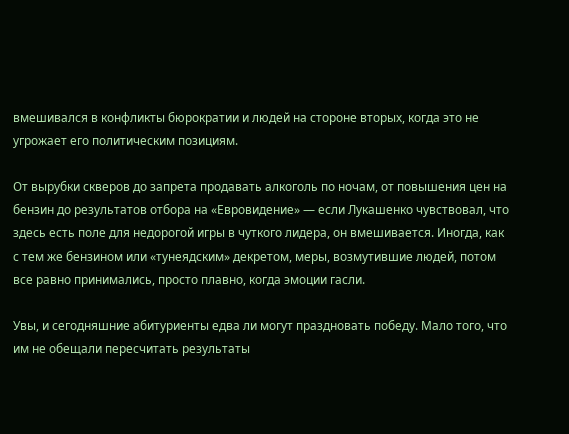вмешивался в конфликты бюрократии и людей на стороне вторых, когда это не угрожает его политическим позициям.

От вырубки скверов до запрета продавать алкоголь по ночам, от повышения цен на бензин до результатов отбора на «Евровидение» — если Лукашенко чувствовал, что здесь есть поле для недорогой игры в чуткого лидера, он вмешивается. Иногда, как с тем же бензином или «тунеядским» декретом, меры, возмутившие людей, потом все равно принимались, просто плавно, когда эмоции гасли.

Увы, и сегодняшние абитуриенты едва ли могут праздновать победу. Мало того, что им не обещали пересчитать результаты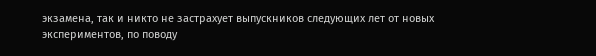экзамена, так и никто не застрахует выпускников следующих лет от новых экспериментов, по поводу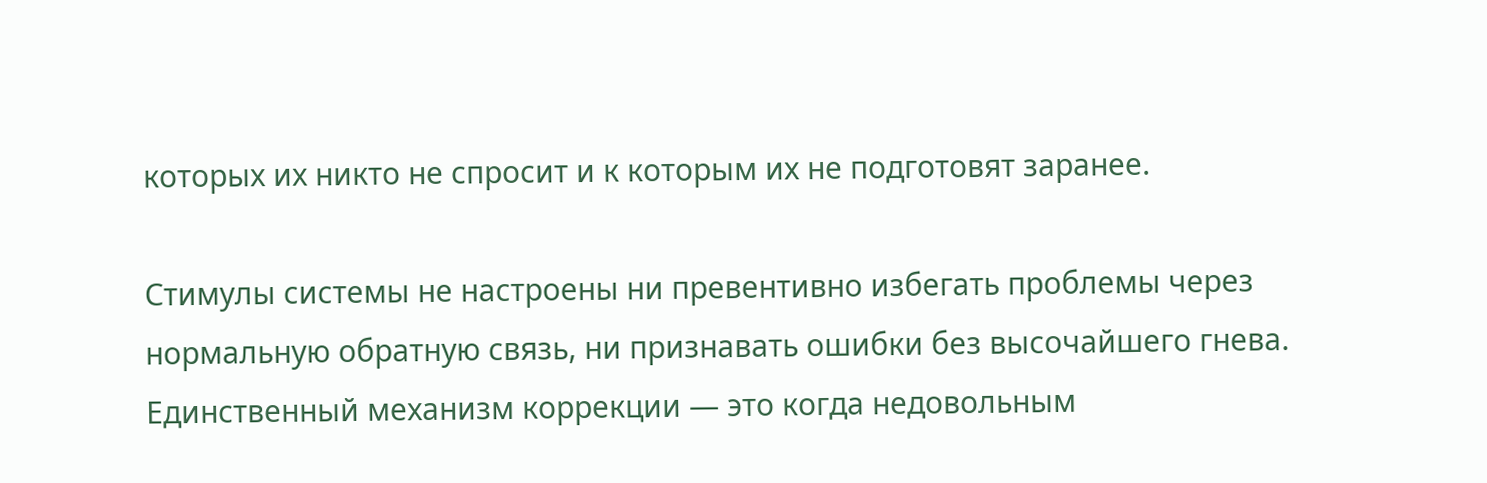которых их никто не спросит и к которым их не подготовят заранее.

Стимулы системы не настроены ни превентивно избегать проблемы через нормальную обратную связь, ни признавать ошибки без высочайшего гнева. Единственный механизм коррекции — это когда недовольным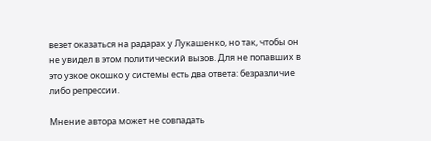везет оказаться на радарах у Лукашенко, но так, чтобы он не увидел в этом политический вызов. Для не попавших в это узкое окошко у системы есть два ответа: безразличие либо репрессии.

Мнение автора может не совпадать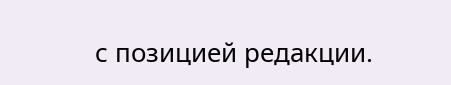с позицией редакции.